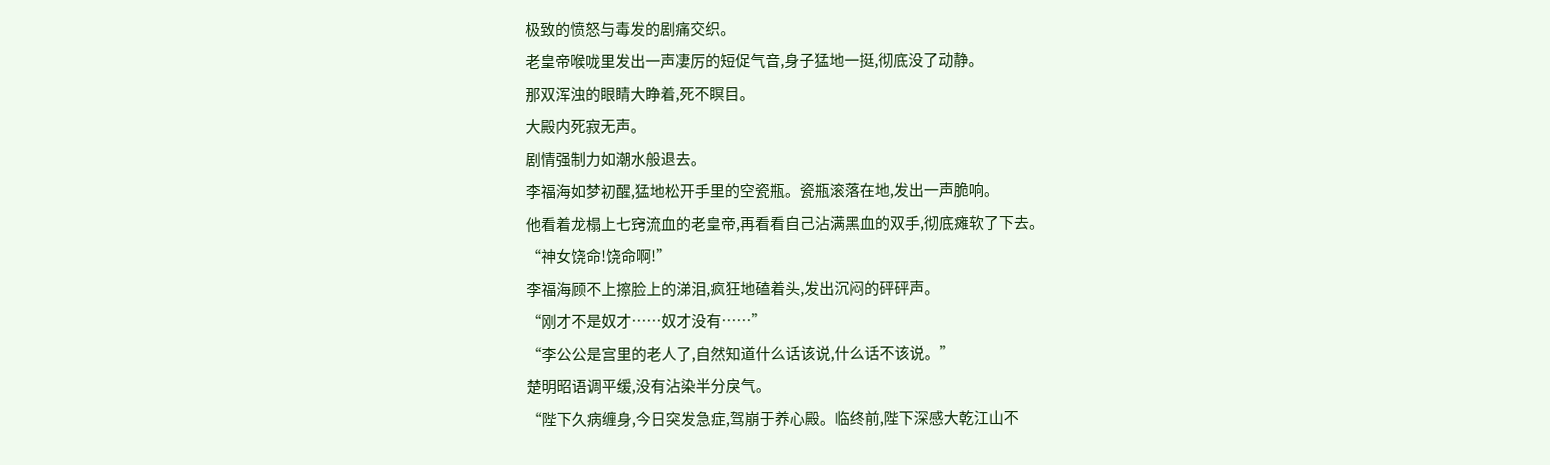极致的愤怒与毒发的剧痛交织。
老皇帝喉咙里发出一声凄厉的短促气音,身子猛地一挺,彻底没了动静。
那双浑浊的眼睛大睁着,死不瞑目。
大殿内死寂无声。
剧情强制力如潮水般退去。
李福海如梦初醒,猛地松开手里的空瓷瓶。瓷瓶滚落在地,发出一声脆响。
他看着龙榻上七窍流血的老皇帝,再看看自己沾满黑血的双手,彻底瘫软了下去。
“神女饶命!饶命啊!”
李福海顾不上擦脸上的涕泪,疯狂地磕着头,发出沉闷的砰砰声。
“刚才不是奴才……奴才没有……”
“李公公是宫里的老人了,自然知道什么话该说,什么话不该说。”
楚明昭语调平缓,没有沾染半分戾气。
“陛下久病缠身,今日突发急症,驾崩于养心殿。临终前,陛下深感大乾江山不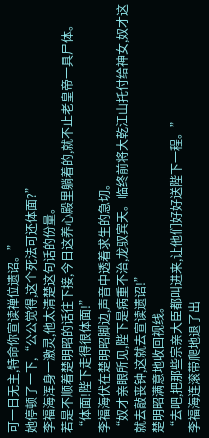可一日无主,特命你宣读禅位遗诏。”
她停顿了一下,“公公觉得,这个死法可还体面?”
李福海浑身一激灵,他太清楚这句话的份量。
若是不顺着楚明昭的话往下接,今日这养心殿里躺着的,就不止老皇帝一具尸体。
“体面!陛下走得很体面!”
李福海伏在楚明昭脚边,声音中透着求生的急切。
“奴才亲眼所见,陛下是病重不治,龙驭宾天。临终前将大乾江山托付给神女,奴才这就去敲丧钟,这就去宣读遗诏!”
楚明昭满意地收回视线。
“去吧,把那些宗亲大臣都叫进来,让他们好好送陛下一程。”
李福海连滚带爬地退了出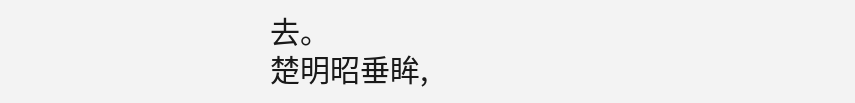去。
楚明昭垂眸,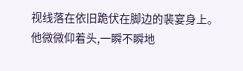视线落在依旧跪伏在脚边的裴宴身上。
他微微仰着头,一瞬不瞬地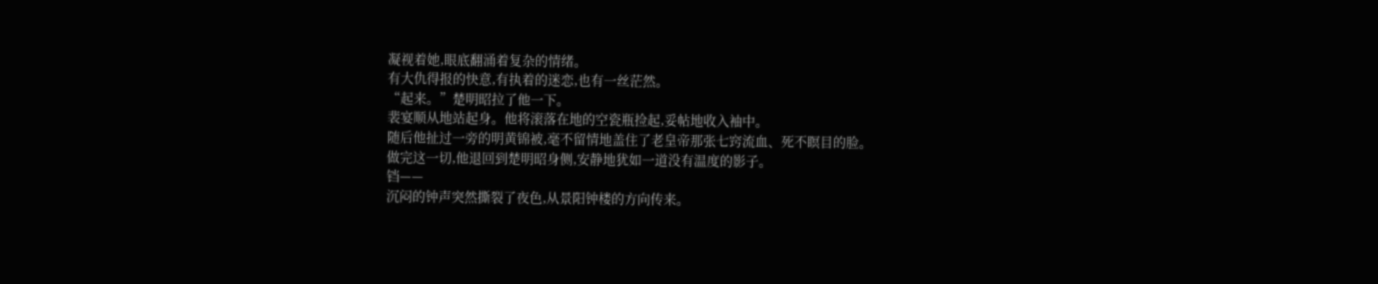凝视着她,眼底翻涌着复杂的情绪。
有大仇得报的快意,有执着的迷恋,也有一丝茫然。
“起来。”楚明昭拉了他一下。
裴宴顺从地站起身。他将滚落在地的空瓷瓶捡起,妥帖地收入袖中。
随后他扯过一旁的明黄锦被,毫不留情地盖住了老皇帝那张七窍流血、死不瞑目的脸。
做完这一切,他退回到楚明昭身侧,安静地犹如一道没有温度的影子。
铛——
沉闷的钟声突然撕裂了夜色,从景阳钟楼的方向传来。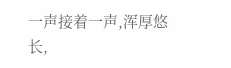一声接着一声,浑厚悠长,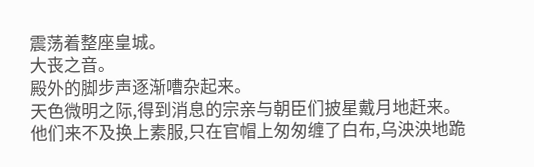震荡着整座皇城。
大丧之音。
殿外的脚步声逐渐嘈杂起来。
天色微明之际,得到消息的宗亲与朝臣们披星戴月地赶来。
他们来不及换上素服,只在官帽上匆匆缠了白布,乌泱泱地跪